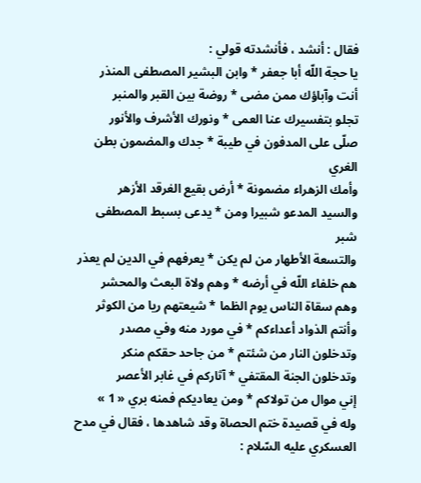فقال : أنشد ، فأنشدته قولي :
يا حجة اللّه أبا جعفر * وابن البشير المصطفى المنذر
أنت وآباؤك ممن مضى * روضة بين القبر والمنبر
تجلو بتفسيرك عنا العمى * ونورك الأشرف والأنور
صلّى على المدفون في طيبة * جدك والمضمون بطن الغري
وأمك الزهراء مضمونة * أرض بقيع الغرقد الأزهر
والسيد المدعو شبيرا ومن * يدعى بسبط المصطفى شبر
والتسعة الأطهار من لم يكن * يعرفهم في الدين لم يعذر
هم خلفاء اللّه في أرضه * وهم ولاة البعث والمحشر
وهم سقاة الناس يوم الظما * شيعتهم ريا من الكوثر
وأنتم الذواد أعداءكم * في مورد منه وفي مصدر
وتدخلون النار من شئتم * من جاحد حقكم منكر
وتدخلون الجنة المقتفي * آثاركم في غابر الأعصر
إني موال من تولاكم * ومن يعاديكم فمنه بري « 1 »
وله في قصيدة ختم الحصاة وقد شاهدها ، فقال في مدح العسكري عليه السّلام :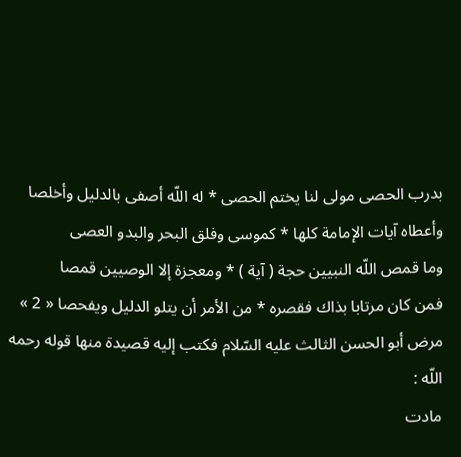بدرب الحصى مولى لنا يختم الحصى * له اللّه أصفى بالدليل وأخلصا
وأعطاه آيات الإمامة كلها * كموسى وفلق البحر والبدو العصى
وما قمص اللّه النبيين حجة ( آية ) * ومعجزة إلا الوصيين قمصا
فمن كان مرتابا بذاك فقصره * من الأمر أن يتلو الدليل ويفحصا « 2 »
مرض أبو الحسن الثالث عليه السّلام فكتب إليه قصيدة منها قوله رحمه اللّه :
مادت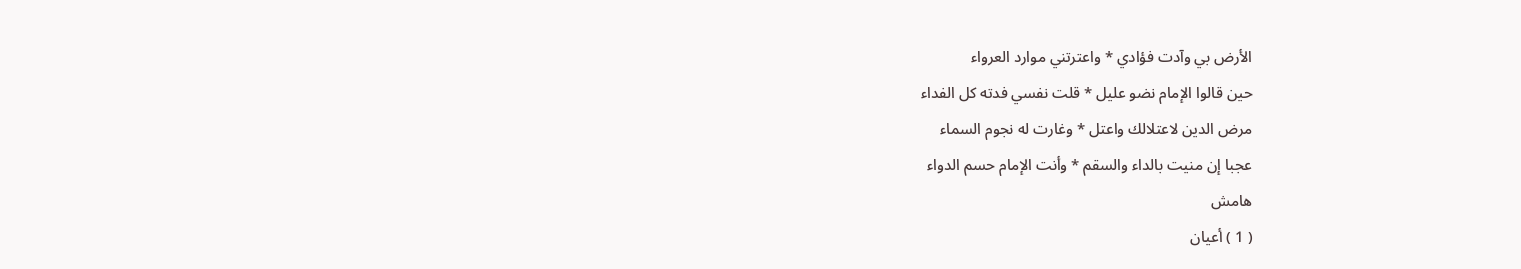الأرض بي وآدت فؤادي * واعترتني موارد العرواء
حين قالوا الإمام نضو عليل * قلت نفسي فدته كل الفداء
مرض الدين لاعتلالك واعتل * وغارت له نجوم السماء
عجبا إن منيت بالداء والسقم * وأنت الإمام حسم الدواء
هامش
( 1 ) أعيان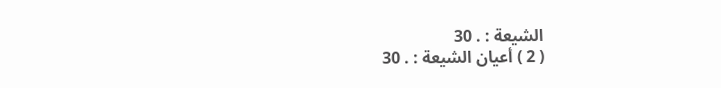الشيعة : . 30
( 2 ) أعيان الشيعة : . 30